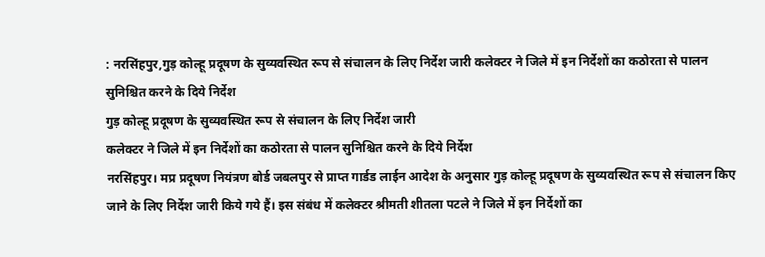: नरसिंहपुर,गुड़ कोल्हू प्रदूषण के सुव्यवस्थित रूप से संचालन के लिए निर्देश जारी कलेक्टर ने जिले में इन निर्देशों का कठोरता से पालन सुनिश्चित करने के दिये निर्देश
गुड़ कोल्हू प्रदूषण के सुव्यवस्थित रूप से संचालन के लिए निर्देश जारी
कलेक्टर ने जिले में इन निर्देशों का कठोरता से पालन सुनिश्चित करने के दिये निर्देश
नरसिंहपुर। मप्र प्रदूषण नियंत्रण बोर्ड जबलपुर से प्राप्त गार्डड लाईन आदेश के अनुसार गुड़ कोल्हू प्रदूषण के सुव्यवस्थित रूप से संचालन किए जाने के लिए निर्देश जारी किये गये हैं। इस संबंध में कलेक्टर श्रीमती शीतला पटले ने जिले में इन निर्देशों का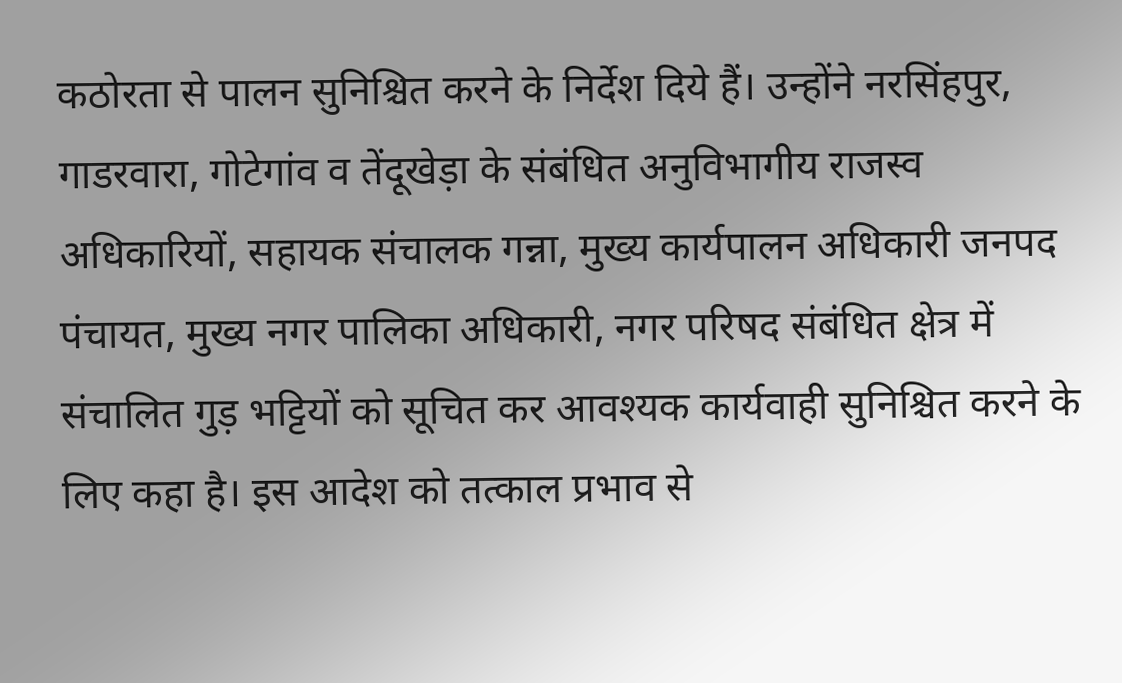कठोरता से पालन सुनिश्चित करने के निर्देश दिये हैं। उन्होंने नरसिंहपुर, गाडरवारा, गोटेगांव व तेंदूखेड़ा के संबंधित अनुविभागीय राजस्व अधिकारियों, सहायक संचालक गन्ना, मुख्य कार्यपालन अधिकारी जनपद पंचायत, मुख्य नगर पालिका अधिकारी, नगर परिषद संबंधित क्षेत्र में संचालित गुड़ भट्टियों को सूचित कर आवश्यक कार्यवाही सुनिश्चित करने के लिए कहा है। इस आदेश को तत्काल प्रभाव से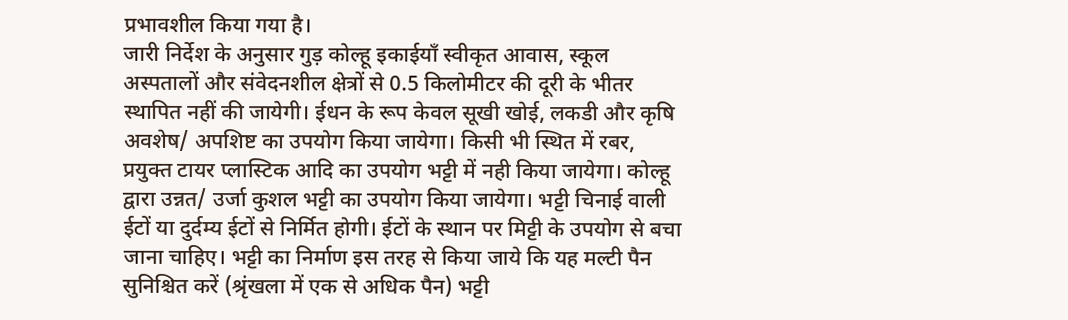प्रभावशील किया गया है।
जारी निर्देश के अनुसार गुड़ कोल्हू इकाईयाँ स्वीकृत आवास, स्कूल अस्पतालों और संवेदनशील क्षेत्रों से 0.5 किलोमीटर की दूरी के भीतर स्थापित नहीं की जायेगी। ईधन के रूप केवल सूखी खोई, लकडी और कृषि अवशेष/ अपशिष्ट का उपयोग किया जायेगा। किसी भी स्थित में रबर, प्रयुक्त टायर प्लास्टिक आदि का उपयोग भट्टी में नही किया जायेगा। कोल्हू द्वारा उन्नत/ उर्जा कुशल भट्टी का उपयोग किया जायेगा। भट्टी चिनाई वाली ईटों या दुर्दम्य ईटों से निर्मित होगी। ईटों के स्थान पर मिट्टी के उपयोग से बचा जाना चाहिए। भट्टी का निर्माण इस तरह से किया जाये कि यह मल्टी पैन सुनिश्चित करें (श्रृंखला में एक से अधिक पैन) भट्टी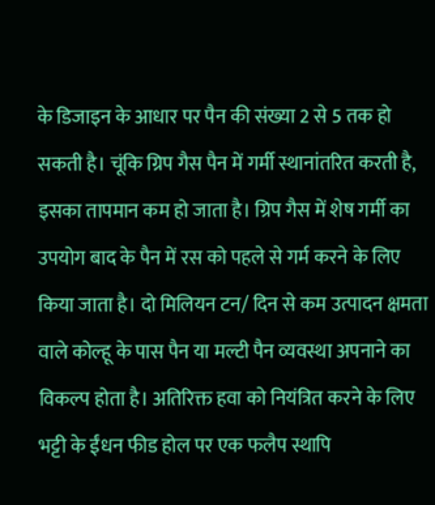के डिजाइन के आधार पर पैन की संख्या 2 से 5 तक हो सकती है। चूंकि ग्रिप गैस पैन में गर्मी स्थानांतरित करती है, इसका तापमान कम हो जाता है। ग्रिप गैस में शेष गर्मी का उपयोग बाद के पैन में रस को पहले से गर्म करने के लिए किया जाता है। दो मिलियन टन/ दिन से कम उत्पादन क्षमता वाले कोल्हू के पास पैन या मल्टी पैन व्यवस्था अपनाने का विकल्प होता है। अतिरिक्त हवा को नियंत्रित करने के लिए भट्टी के ईंधन फीड होल पर एक फलैप स्थापि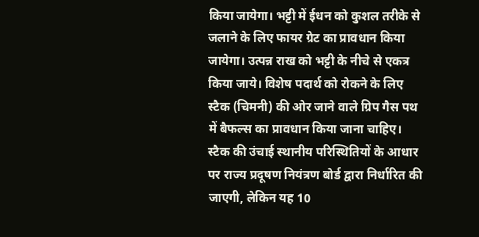किया जायेगा। भट्टी में ईधन को कुशल तरीके से जलाने के लिए फायर ग्रेट का प्रावधान किया जायेगा। उत्पन्न राख को भट्टी के नीचे से एकत्र किया जाये। विशेष पदार्थ को रोकने के लिए स्टैक (चिमनी) की ओर जाने वाले ग्रिप गैस पथ में बैफल्स का प्रावधान किया जाना चाहिए। स्टैक की उंचाई स्थानीय परिस्थितियों के आधार पर राज्य प्रदूषण नियंत्रण बोर्ड द्वारा निर्धारित की जाएगी, लेकिन यह 10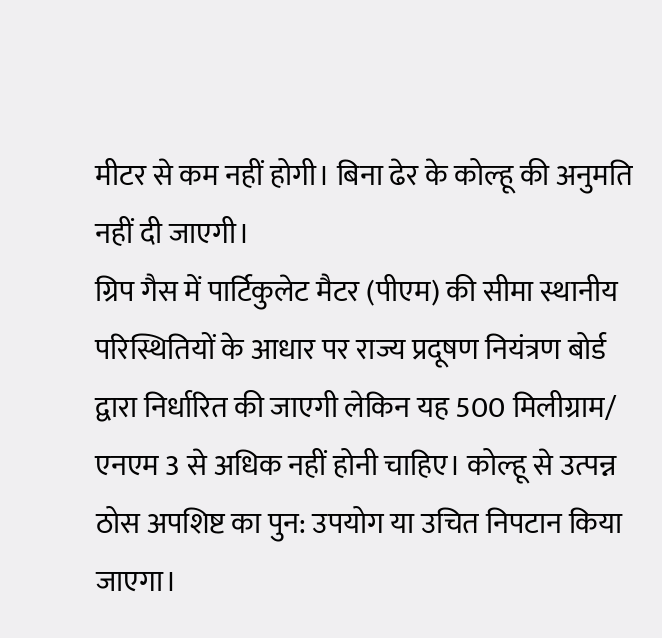मीटर से कम नहीं होगी। बिना ढेर के कोल्हू की अनुमति नहीं दी जाएगी।
ग्रिप गैस में पार्टिकुलेट मैटर (पीएम) की सीमा स्थानीय परिस्थितियों के आधार पर राज्य प्रदूषण नियंत्रण बोर्ड द्वारा निर्धारित की जाएगी लेकिन यह 500 मिलीग्राम/ एनएम 3 से अधिक नहीं होनी चाहिए। कोल्हू से उत्पन्न ठोस अपशिष्ट का पुन: उपयोग या उचित निपटान किया जाएगा।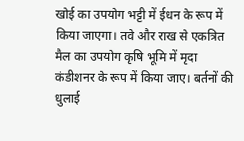खोई का उपयोग भट्टी में ईधन के रूप में किया जाएगा। तवे और राख से एकत्रित मैल का उपयोग कृषि भूमि में मृदा कंडीशनर के रूप में किया जाए। बर्तनों की धुलाई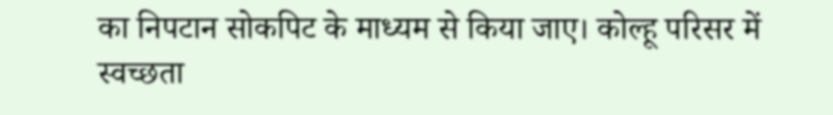का निपटान सोकपिट के माध्यम से किया जाए। कोल्हू परिसर में स्वच्छता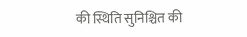की स्थिति सुनिश्चित की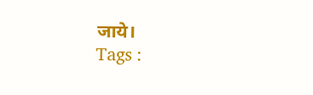जाये।
Tags :